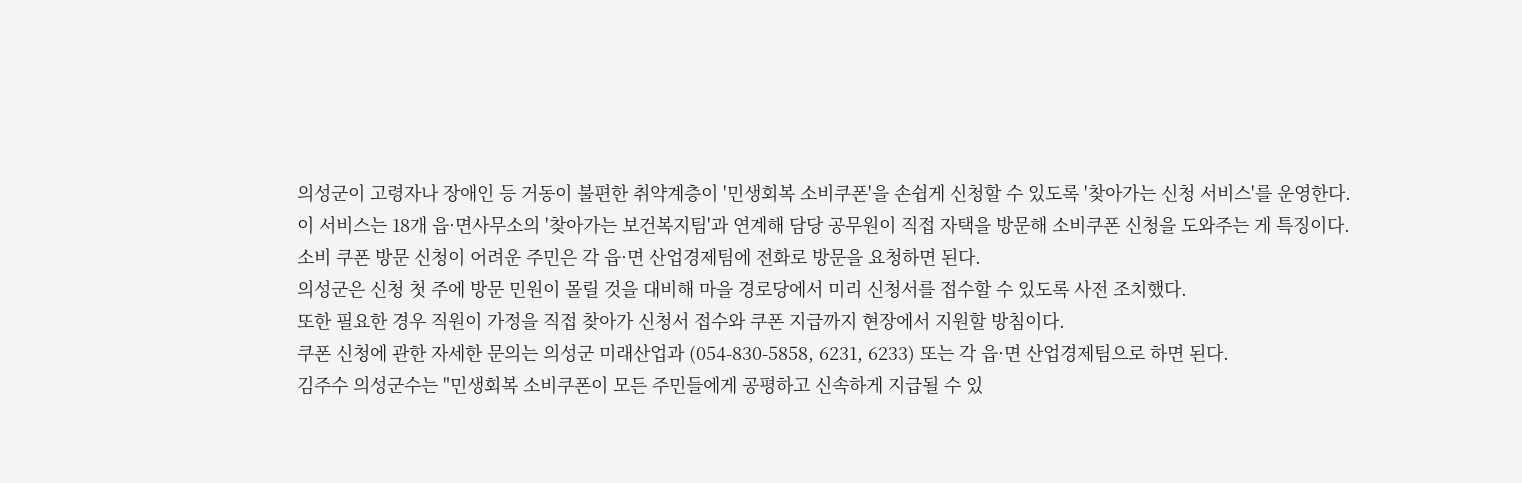의성군이 고령자나 장애인 등 거동이 불편한 취약계층이 '민생회복 소비쿠폰'을 손쉽게 신청할 수 있도록 '찾아가는 신청 서비스'를 운영한다.
이 서비스는 18개 읍·면사무소의 '찾아가는 보건복지팀'과 연계해 담당 공무원이 직접 자택을 방문해 소비쿠폰 신청을 도와주는 게 특징이다.
소비 쿠폰 방문 신청이 어려운 주민은 각 읍·면 산업경제팀에 전화로 방문을 요청하면 된다.
의성군은 신청 첫 주에 방문 민원이 몰릴 것을 대비해 마을 경로당에서 미리 신청서를 접수할 수 있도록 사전 조치했다.
또한 필요한 경우 직원이 가정을 직접 찾아가 신청서 접수와 쿠폰 지급까지 현장에서 지원할 방침이다.
쿠폰 신청에 관한 자세한 문의는 의성군 미래산업과 (054-830-5858, 6231, 6233) 또는 각 읍·면 산업경제팀으로 하면 된다.
김주수 의성군수는 "민생회복 소비쿠폰이 모든 주민들에게 공평하고 신속하게 지급될 수 있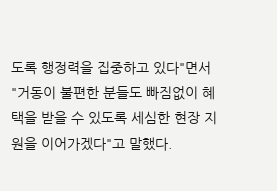도록 행정력을 집중하고 있다"면서 "거동이 불편한 분들도 빠짐없이 혜택을 받을 수 있도록 세심한 현장 지원을 이어가겠다"고 말했다.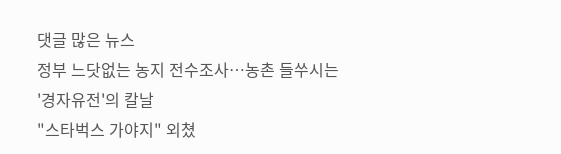댓글 많은 뉴스
정부 느닷없는 농지 전수조사…농촌 들쑤시는 '경자유전'의 칼날
"스타벅스 가야지" 외쳤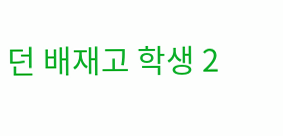던 배재고 학생 2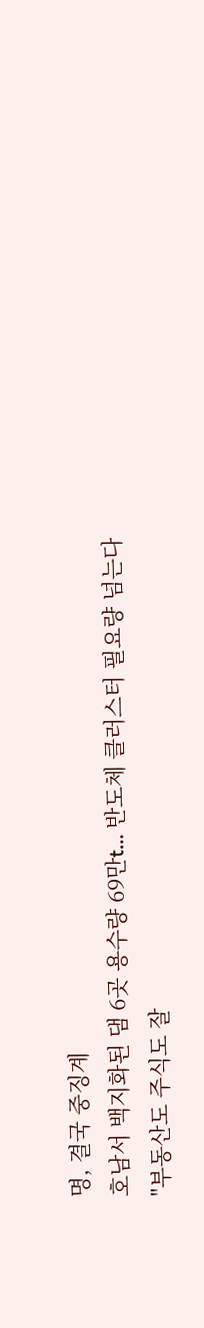명, 결국 중징계
호남서 백지화된 댐 6곳 용수량 69만t… 반도체 클러스터 필요량 넘는다
"부동산도 주식도 잘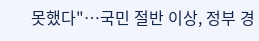못했다"…국민 절반 이상, 정부 경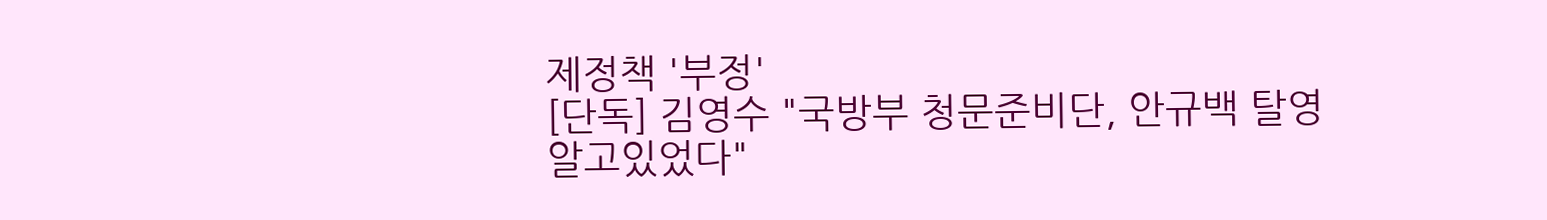제정책 '부정'
[단독] 김영수 "국방부 청문준비단, 안규백 탈영 알고있었다"